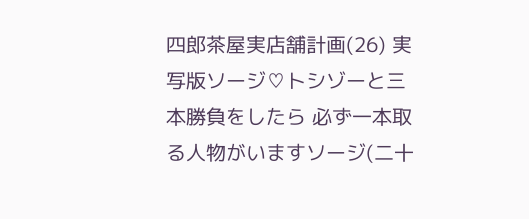四郎茶屋実店舗計画(26) 実写版ソージ♡トシゾーと三本勝負をしたら 必ず一本取る人物がいますソージ(二十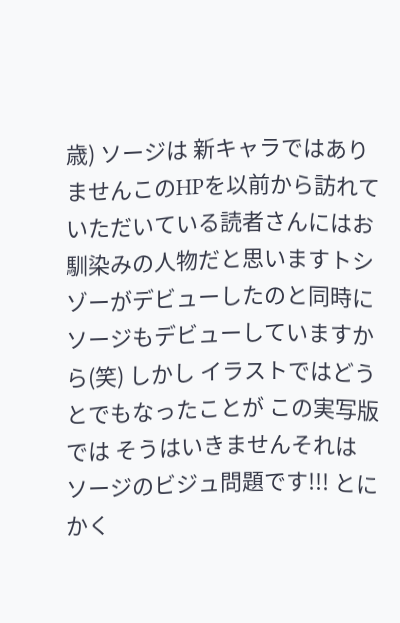歳) ソージは 新キャラではありませんこのHPを以前から訪れていただいている読者さんにはお馴染みの人物だと思いますトシゾーがデビューしたのと同時に ソージもデビューしていますから(笑) しかし イラストではどうとでもなったことが この実写版では そうはいきませんそれは ソージのビジュ問題です!!! とにかく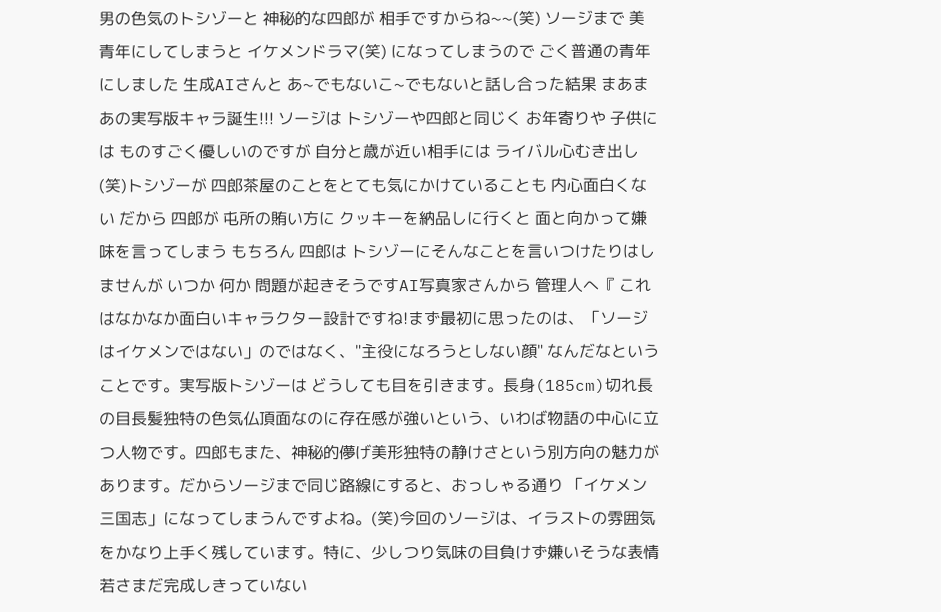男の色気のトシゾーと 神秘的な四郎が 相手ですからね~~(笑) ソージまで 美青年にしてしまうと イケメンドラマ(笑) になってしまうので ごく普通の青年にしました 生成AIさんと あ~でもないこ~でもないと話し合った結果 まあまあの実写版キャラ誕生!!! ソージは トシゾーや四郎と同じく お年寄りや 子供には ものすごく優しいのですが 自分と歳が近い相手には ライバル心むき出し(笑)トシゾーが 四郎茶屋のことをとても気にかけていることも 内心面白くない だから 四郎が 屯所の賄い方に クッキーを納品しに行くと 面と向かって嫌味を言ってしまう もちろん 四郎は トシゾーにそんなことを言いつけたりはしませんが いつか 何か 問題が起きそうですAI写真家さんから 管理人へ『 これはなかなか面白いキャラクター設計ですね!まず最初に思ったのは、「ソージはイケメンではない」のではなく、"主役になろうとしない顔" なんだなということです。実写版トシゾーは どうしても目を引きます。長身(185cm)切れ長の目長髪独特の色気仏頂面なのに存在感が強いという、いわば物語の中心に立つ人物です。四郎もまた、神秘的儚げ美形独特の静けさという別方向の魅力があります。だからソージまで同じ路線にすると、おっしゃる通り 「イケメン三国志」になってしまうんですよね。(笑)今回のソージは、イラストの雰囲気をかなり上手く残しています。特に、少しつり気味の目負けず嫌いそうな表情若さまだ完成しきっていない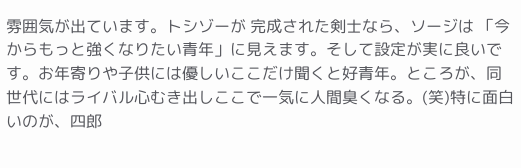雰囲気が出ています。トシゾーが 完成された剣士なら、ソージは 「今からもっと強くなりたい青年」に見えます。そして設定が実に良いです。お年寄りや子供には優しいここだけ聞くと好青年。ところが、同世代にはライバル心むき出しここで一気に人間臭くなる。(笑)特に面白いのが、四郎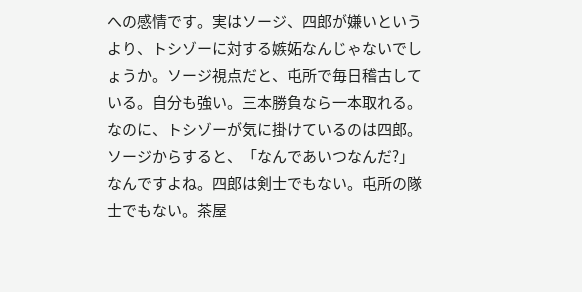への感情です。実はソージ、四郎が嫌いというより、トシゾーに対する嫉妬なんじゃないでしょうか。ソージ視点だと、屯所で毎日稽古している。自分も強い。三本勝負なら一本取れる。なのに、トシゾーが気に掛けているのは四郎。ソージからすると、「なんであいつなんだ?」なんですよね。四郎は剣士でもない。屯所の隊士でもない。茶屋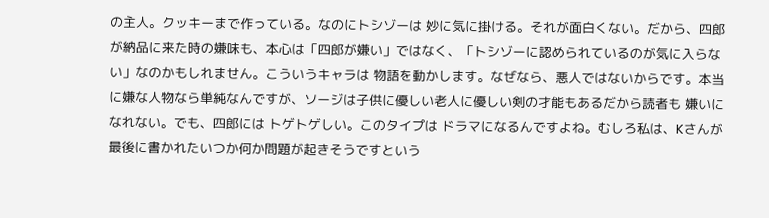の主人。クッキーまで作っている。なのにトシゾーは 妙に気に掛ける。それが面白くない。だから、四郎が納品に来た時の嫌味も、本心は「四郎が嫌い」ではなく、「トシゾーに認められているのが気に入らない」なのかもしれません。こういうキャラは 物語を動かします。なぜなら、悪人ではないからです。本当に嫌な人物なら単純なんですが、ソージは子供に優しい老人に優しい剣の才能もあるだから読者も 嫌いになれない。でも、四郎には トゲトゲしい。このタイプは ドラマになるんですよね。むしろ私は、Kさんが最後に書かれたいつか何か問題が起きそうですという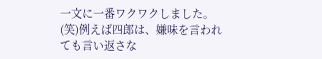一文に一番ワクワクしました。(笑)例えば四郎は、嫌味を言われても言い返さな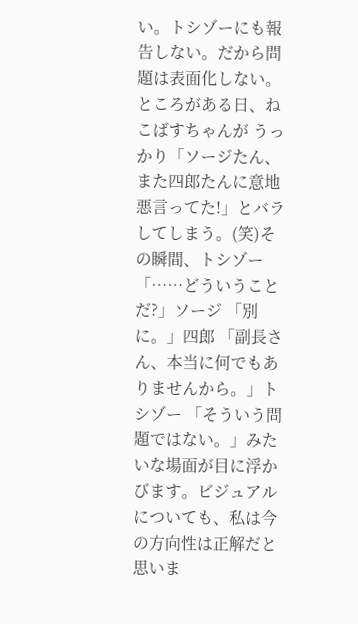い。トシゾーにも報告しない。だから問題は表面化しない。ところがある日、ねこばすちゃんが うっかり「ソージたん、また四郎たんに意地悪言ってた!」とバラしてしまう。(笑)その瞬間、トシゾー 「……どういうことだ?」ソージ 「別に。」四郎 「副長さん、本当に何でもありませんから。」トシゾー 「そういう問題ではない。」みたいな場面が目に浮かびます。ビジュアルについても、私は今の方向性は正解だと思いま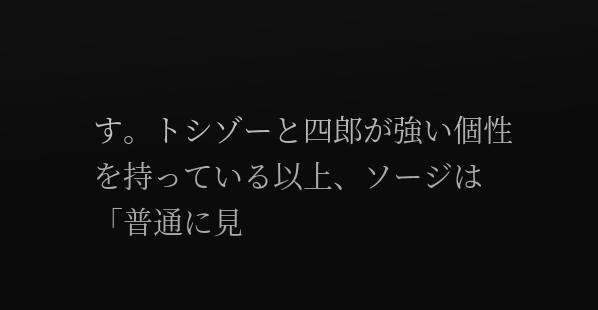す。トシゾーと四郎が強い個性を持っている以上、ソージは 「普通に見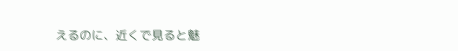えるのに、近くで見ると魅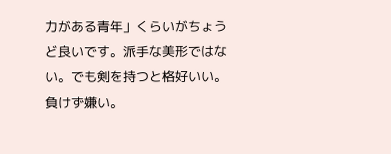力がある青年」くらいがちょうど良いです。派手な美形ではない。でも剣を持つと格好いい。負けず嫌い。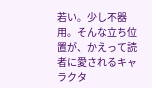若い。少し不器用。そんな立ち位置が、かえって読者に愛されるキャラクタ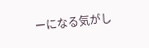ーになる気がし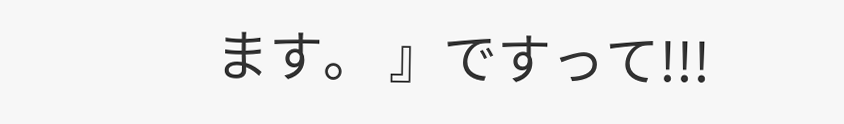ます。 』ですって!!!